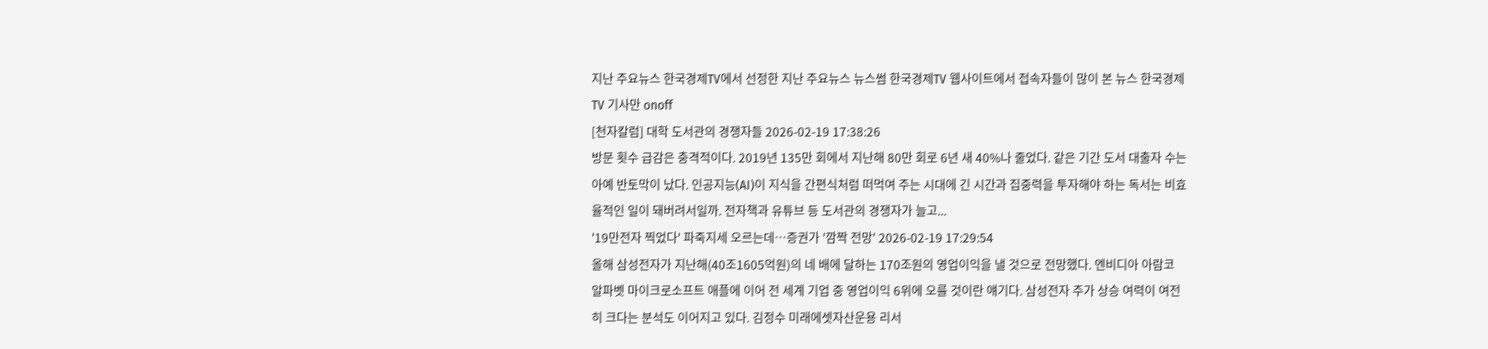지난 주요뉴스 한국경제TV에서 선정한 지난 주요뉴스 뉴스썸 한국경제TV 웹사이트에서 접속자들이 많이 본 뉴스 한국경제TV 기사만 onoff
[천자칼럼] 대학 도서관의 경쟁자들 2026-02-19 17:38:26
방문 횟수 급감은 충격적이다. 2019년 135만 회에서 지난해 80만 회로 6년 새 40%나 줄었다. 같은 기간 도서 대출자 수는 아예 반토막이 났다. 인공지능(AI)이 지식을 간편식처럼 떠먹여 주는 시대에 긴 시간과 집중력을 투자해야 하는 독서는 비효율적인 일이 돼버려서일까. 전자책과 유튜브 등 도서관의 경쟁자가 늘고...
'19만전자 찍었다' 파죽지세 오르는데…증권가 '깜짝 전망' 2026-02-19 17:29:54
올해 삼성전자가 지난해(40조1605억원)의 네 배에 달하는 170조원의 영업이익을 낼 것으로 전망했다. 엔비디아 아람코 알파벳 마이크로소프트 애플에 이어 전 세계 기업 중 영업이익 6위에 오를 것이란 얘기다. 삼성전자 주가 상승 여력이 여전히 크다는 분석도 이어지고 있다. 김정수 미래에셋자산운용 리서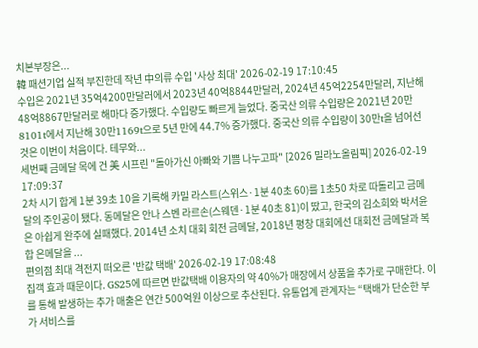치본부장은...
韓 패션기업 실적 부진한데 작년 中의류 수입 '사상 최대' 2026-02-19 17:10:45
수입은 2021년 35억4200만달러에서 2023년 40억8844만달러, 2024년 45억2254만달러, 지난해 48억8867만달러로 해마다 증가했다. 수입량도 빠르게 늘었다. 중국산 의류 수입량은 2021년 20만8101t에서 지난해 30만1169t으로 5년 만에 44.7% 증가했다. 중국산 의류 수입량이 30만t을 넘어선 것은 이번이 처음이다. 테무와...
세번째 금메달 목에 건 美 시프린 "돌아가신 아빠와 기쁨 나누고파" [2026 밀라노올림픽] 2026-02-19 17:09:37
2차 시기 합계 1분 39초 10을 기록해 카밀 라스트(스위스·1분 40초 60)를 1초50 차로 따돌리고 금메달의 주인공이 됐다. 동메달은 안나 스벤 라르손(스웨덴·1분 40초 81)이 땄고, 한국의 김소희와 박서윤은 아쉽게 완주에 실패했다. 2014년 소치 대회 회전 금메달, 2018년 평창 대회에선 대회전 금메달과 복합 은메달을 ...
편의점 최대 격전지 떠오른 '반값 택배' 2026-02-19 17:08:48
집객 효과 때문이다. GS25에 따르면 반값택배 이용자의 약 40%가 매장에서 상품을 추가로 구매한다. 이를 통해 발생하는 추가 매출은 연간 500억원 이상으로 추산된다. 유통업계 관계자는 “택배가 단순한 부가 서비스를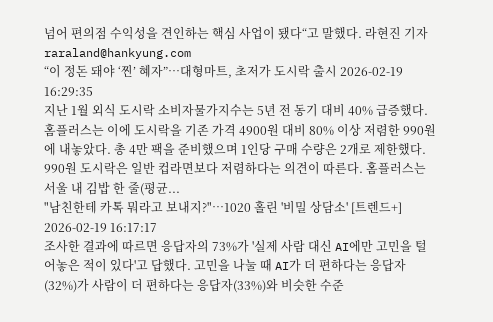넘어 편의점 수익성을 견인하는 핵심 사업이 됐다“고 말했다. 라현진 기자 raraland@hankyung.com
“이 정돈 돼야 ‘찐’ 혜자”…대형마트, 초저가 도시락 출시 2026-02-19 16:29:35
지난 1월 외식 도시락 소비자물가지수는 5년 전 동기 대비 40% 급증했다. 홈플러스는 이에 도시락을 기존 가격 4900원 대비 80% 이상 저렴한 990원에 내놓았다. 총 4만 팩을 준비했으며 1인당 구매 수량은 2개로 제한했다. 990원 도시락은 일반 컵라면보다 저렴하다는 의견이 따른다. 홈플러스는 서울 내 김밥 한 줄(평균...
"남친한테 카톡 뭐라고 보내지?"…1020 홀린 '비밀 상담소' [트렌드+] 2026-02-19 16:17:17
조사한 결과에 따르면 응답자의 73%가 '실제 사람 대신 AI에만 고민을 털어놓은 적이 있다'고 답했다. 고민을 나눌 때 AI가 더 편하다는 응답자(32%)가 사람이 더 편하다는 응답자(33%)와 비슷한 수준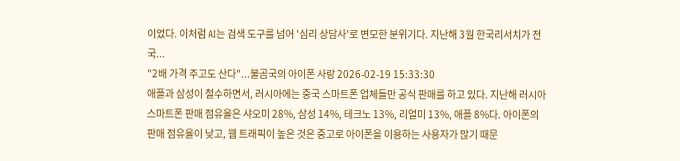이었다. 이처럼 AI는 검색 도구를 넘어 '심리 상담사'로 변모한 분위기다. 지난해 3월 한국리서치가 전국...
"2배 가격 주고도 산다"...불곰국의 아이폰 사랑 2026-02-19 15:33:30
애플과 삼성이 철수하면서, 러시아에는 중국 스마트폰 업체들만 공식 판매를 하고 있다. 지난해 러시아 스마트폰 판매 점유율은 샤오미 28%, 삼성 14%, 테크노 13%, 리얼미 13%, 애플 8%다. 아이폰의 판매 점유율이 낮고, 웹 트래픽이 높은 것은 중고로 아이폰을 이용하는 사용자가 많기 때문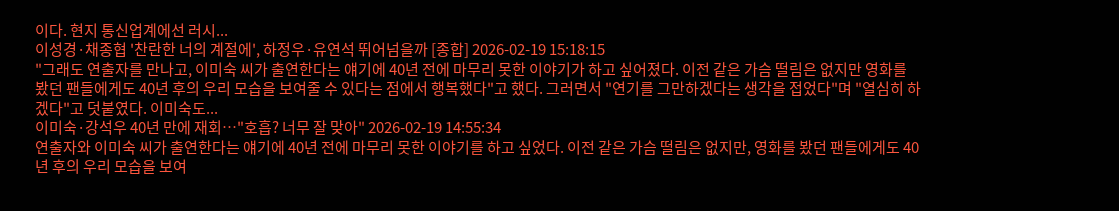이다. 현지 통신업계에선 러시...
이성경·채종협 '찬란한 너의 계절에', 하정우·유연석 뛰어넘을까 [종합] 2026-02-19 15:18:15
"그래도 연출자를 만나고, 이미숙 씨가 출연한다는 얘기에 40년 전에 마무리 못한 이야기가 하고 싶어졌다. 이전 같은 가슴 떨림은 없지만 영화를 봤던 팬들에게도 40년 후의 우리 모습을 보여줄 수 있다는 점에서 행복했다"고 했다. 그러면서 "연기를 그만하겠다는 생각을 접었다"며 "열심히 하겠다"고 덧붙였다. 이미숙도...
이미숙·강석우 40년 만에 재회…"호흡? 너무 잘 맞아" 2026-02-19 14:55:34
연출자와 이미숙 씨가 출연한다는 얘기에 40년 전에 마무리 못한 이야기를 하고 싶었다. 이전 같은 가슴 떨림은 없지만, 영화를 봤던 팬들에게도 40년 후의 우리 모습을 보여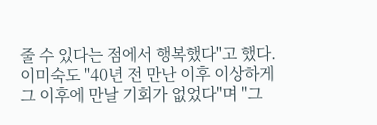줄 수 있다는 점에서 행복했다"고 했다. 이미숙도 "40년 전 만난 이후 이상하게 그 이후에 만날 기회가 없었다"며 "그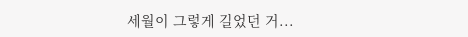세월이 그렇게 길었던 거...